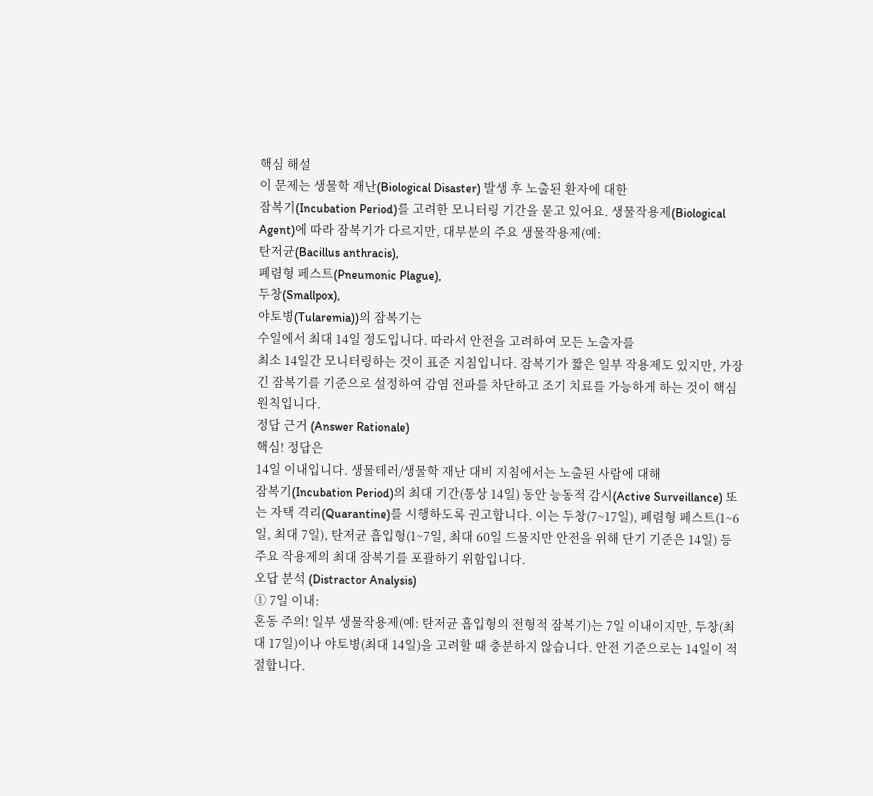핵심 해설
이 문제는 생물학 재난(Biological Disaster) 발생 후 노출된 환자에 대한
잠복기(Incubation Period)를 고려한 모니터링 기간을 묻고 있어요. 생물작용제(Biological Agent)에 따라 잠복기가 다르지만, 대부분의 주요 생물작용제(예:
탄저균(Bacillus anthracis),
폐렴형 페스트(Pneumonic Plague),
두창(Smallpox),
야토병(Tularemia))의 잠복기는
수일에서 최대 14일 정도입니다. 따라서 안전을 고려하여 모든 노출자를
최소 14일간 모니터링하는 것이 표준 지침입니다. 잠복기가 짧은 일부 작용제도 있지만, 가장 긴 잠복기를 기준으로 설정하여 감염 전파를 차단하고 조기 치료를 가능하게 하는 것이 핵심 원칙입니다.
정답 근거 (Answer Rationale)
핵심! 정답은
14일 이내입니다. 생물테러/생물학 재난 대비 지침에서는 노출된 사람에 대해
잠복기(Incubation Period)의 최대 기간(통상 14일) 동안 능동적 감시(Active Surveillance) 또는 자택 격리(Quarantine)를 시행하도록 권고합니다. 이는 두창(7~17일), 폐렴형 페스트(1~6일, 최대 7일), 탄저균 흡입형(1~7일, 최대 60일 드물지만 안전을 위해 단기 기준은 14일) 등 주요 작용제의 최대 잠복기를 포괄하기 위함입니다.
오답 분석 (Distractor Analysis)
① 7일 이내:
혼동 주의! 일부 생물작용제(예: 탄저균 흡입형의 전형적 잠복기)는 7일 이내이지만, 두창(최대 17일)이나 야토병(최대 14일)을 고려할 때 충분하지 않습니다. 안전 기준으로는 14일이 적절합니다.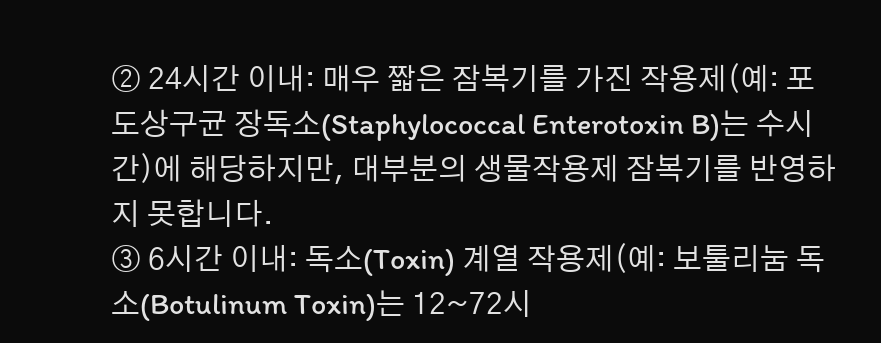② 24시간 이내: 매우 짧은 잠복기를 가진 작용제(예: 포도상구균 장독소(Staphylococcal Enterotoxin B)는 수시간)에 해당하지만, 대부분의 생물작용제 잠복기를 반영하지 못합니다.
③ 6시간 이내: 독소(Toxin) 계열 작용제(예: 보툴리눔 독소(Botulinum Toxin)는 12~72시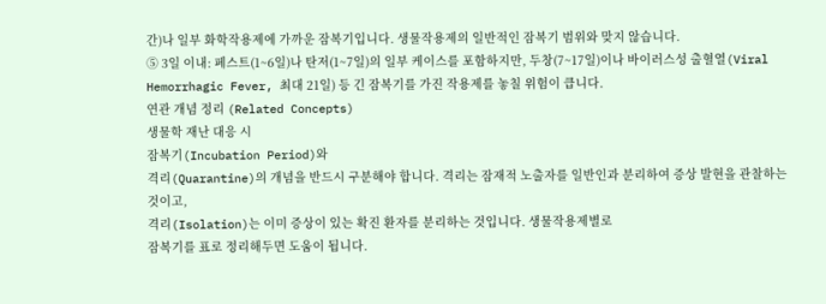간)나 일부 화학작용제에 가까운 잠복기입니다. 생물작용제의 일반적인 잠복기 범위와 맞지 않습니다.
⑤ 3일 이내: 페스트(1~6일)나 탄저(1~7일)의 일부 케이스를 포함하지만, 두창(7~17일)이나 바이러스성 출혈열(Viral Hemorrhagic Fever, 최대 21일) 등 긴 잠복기를 가진 작용제를 놓칠 위험이 큽니다.
연관 개념 정리 (Related Concepts)
생물학 재난 대응 시
잠복기(Incubation Period)와
격리(Quarantine)의 개념을 반드시 구분해야 합니다. 격리는 잠재적 노출자를 일반인과 분리하여 증상 발현을 관찰하는 것이고,
격리(Isolation)는 이미 증상이 있는 확진 환자를 분리하는 것입니다. 생물작용제별로
잠복기를 표로 정리해두면 도움이 됩니다.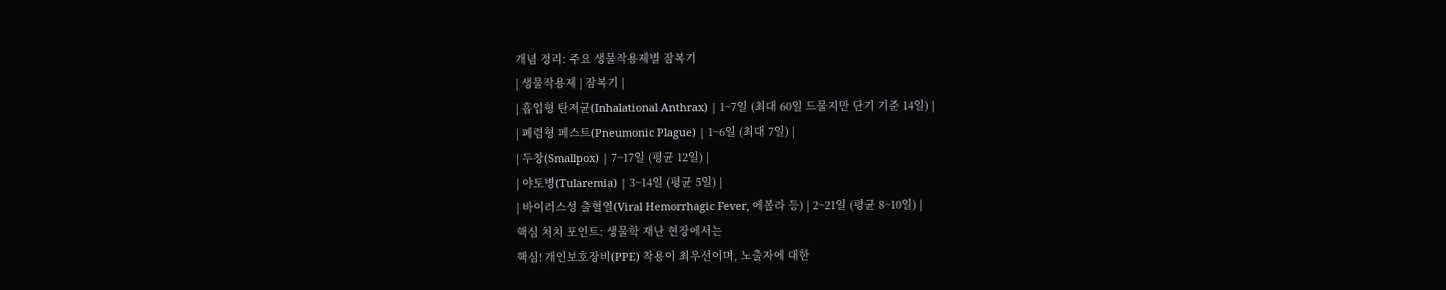개념 정리: 주요 생물작용제별 잠복기
| 생물작용제 | 잠복기 |
| 흡입형 탄저균(Inhalational Anthrax) | 1~7일 (최대 60일 드물지만 단기 기준 14일) |
| 폐렴형 페스트(Pneumonic Plague) | 1~6일 (최대 7일) |
| 두창(Smallpox) | 7~17일 (평균 12일) |
| 야토병(Tularemia) | 3~14일 (평균 5일) |
| 바이러스성 출혈열(Viral Hemorrhagic Fever, 에볼라 등) | 2~21일 (평균 8~10일) |
핵심 처치 포인트: 생물학 재난 현장에서는
핵심! 개인보호장비(PPE) 착용이 최우선이며, 노출자에 대한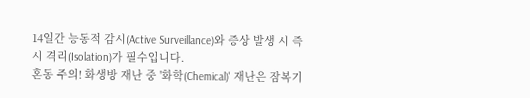14일간 능동적 감시(Active Surveillance)와 증상 발생 시 즉시 격리(Isolation)가 필수입니다.
혼동 주의! 화생방 재난 중 '화학(Chemical)' 재난은 잠복기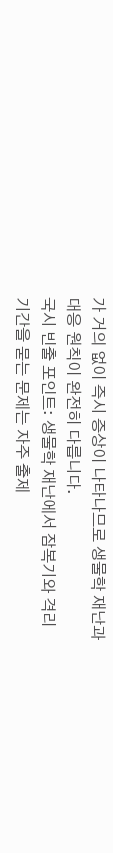가 거의 없이 즉시 증상이 나타나므로 생물학 재난과 대응 원칙이 완전히 다릅니다.
국시 빈출 포인트: 생물학 재난에서 잠복기와 격리 기간을 묻는 문제는 자주 출제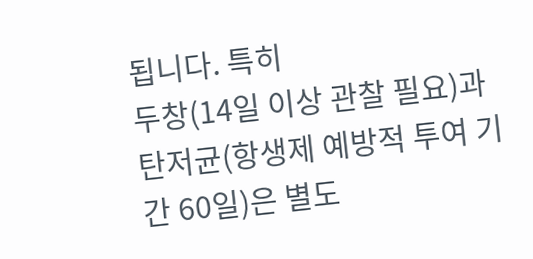됩니다. 특히
두창(14일 이상 관찰 필요)과
탄저균(항생제 예방적 투여 기간 60일)은 별도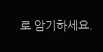로 암기하세요.